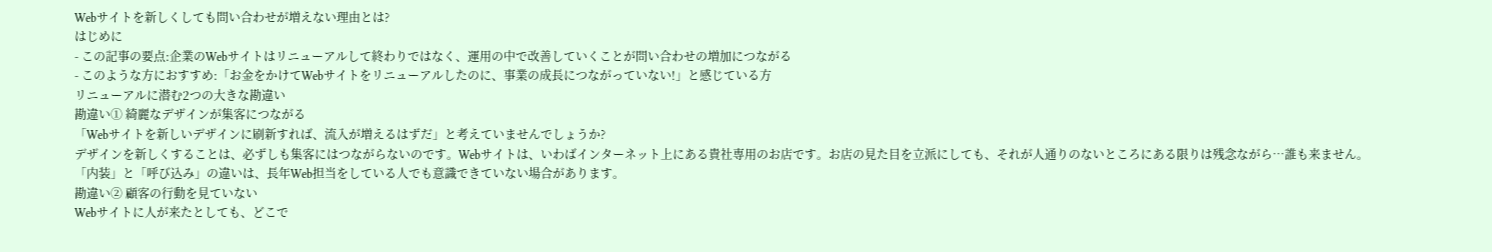Webサイトを新しくしても問い合わせが増えない理由とは?
はじめに
- この記事の要点:企業のWebサイトはリニューアルして終わりではなく、運用の中で改善していくことが問い合わせの増加につながる
- このような方におすすめ:「お金をかけてWebサイトをリニューアルしたのに、事業の成長につながっていない!」と感じている方
リニューアルに潜む2つの大きな勘違い
勘違い① 綺麗なデザインが集客につながる
「Webサイトを新しいデザインに刷新すれば、流入が増えるはずだ」と考えていませんでしょうか?
デザインを新しくすることは、必ずしも集客にはつながらないのです。Webサイトは、いわばインターネット上にある貴社専用のお店です。お店の見た目を立派にしても、それが人通りのないところにある限りは残念ながら…誰も来ません。「内装」と「呼び込み」の違いは、長年Web担当をしている人でも意識できていない場合があります。
勘違い② 顧客の行動を見ていない
Webサイトに人が来たとしても、どこで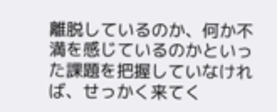離脱しているのか、何か不満を感じているのかといった課題を把握していなければ、せっかく来てく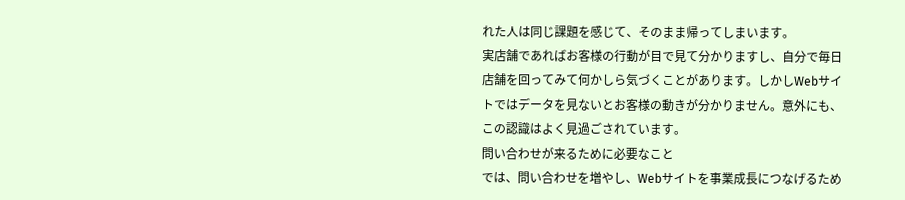れた人は同じ課題を感じて、そのまま帰ってしまいます。
実店舗であればお客様の行動が目で見て分かりますし、自分で毎日店舗を回ってみて何かしら気づくことがあります。しかしWebサイトではデータを見ないとお客様の動きが分かりません。意外にも、この認識はよく見過ごされています。
問い合わせが来るために必要なこと
では、問い合わせを増やし、Webサイトを事業成長につなげるため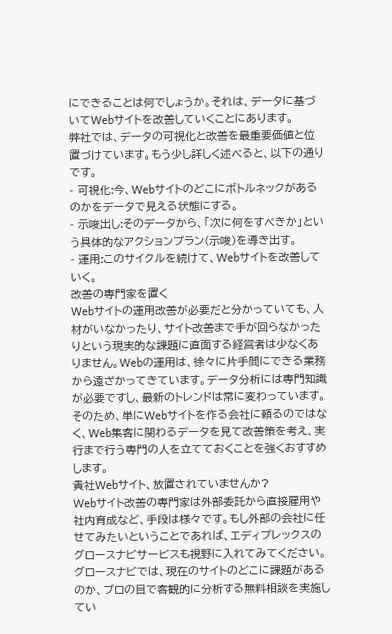にできることは何でしょうか。それは、データに基づいてWebサイトを改善していくことにあります。
弊社では、データの可視化と改善を最重要価値と位置づけています。もう少し詳しく述べると、以下の通りです。
- 可視化:今、Webサイトのどこにボトルネックがあるのかをデータで見える状態にする。
- 示唆出し:そのデータから、「次に何をすべきか」という具体的なアクションプラン(示唆)を導き出す。
- 運用:このサイクルを続けて、Webサイトを改善していく。
改善の専門家を置く
Webサイトの運用改善が必要だと分かっていても、人材がいなかったり、サイト改善まで手が回らなかったりという現実的な課題に直面する経営者は少なくありません。Webの運用は、徐々に片手間にできる業務から遠ざかってきています。データ分析には専門知識が必要ですし、最新のトレンドは常に変わっています。
そのため、単にWebサイトを作る会社に頼るのではなく、Web集客に関わるデータを見て改善策を考え、実行まで行う専門の人を立てておくことを強くおすすめします。
貴社Webサイト、放置されていませんか?
Webサイト改善の専門家は外部委託から直接雇用や社内育成など、手段は様々です。もし外部の会社に任せてみたいということであれば、エディプレックスのグロースナビサービスも視野に入れてみてください。
グロースナビでは、現在のサイトのどこに課題があるのか、プロの目で客観的に分析する無料相談を実施してい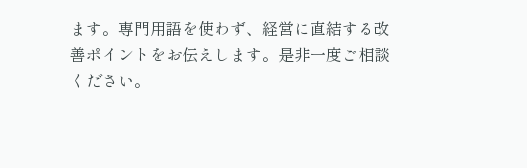ます。専門用語を使わず、経営に直結する改善ポイントをお伝えします。是非一度ご相談ください。